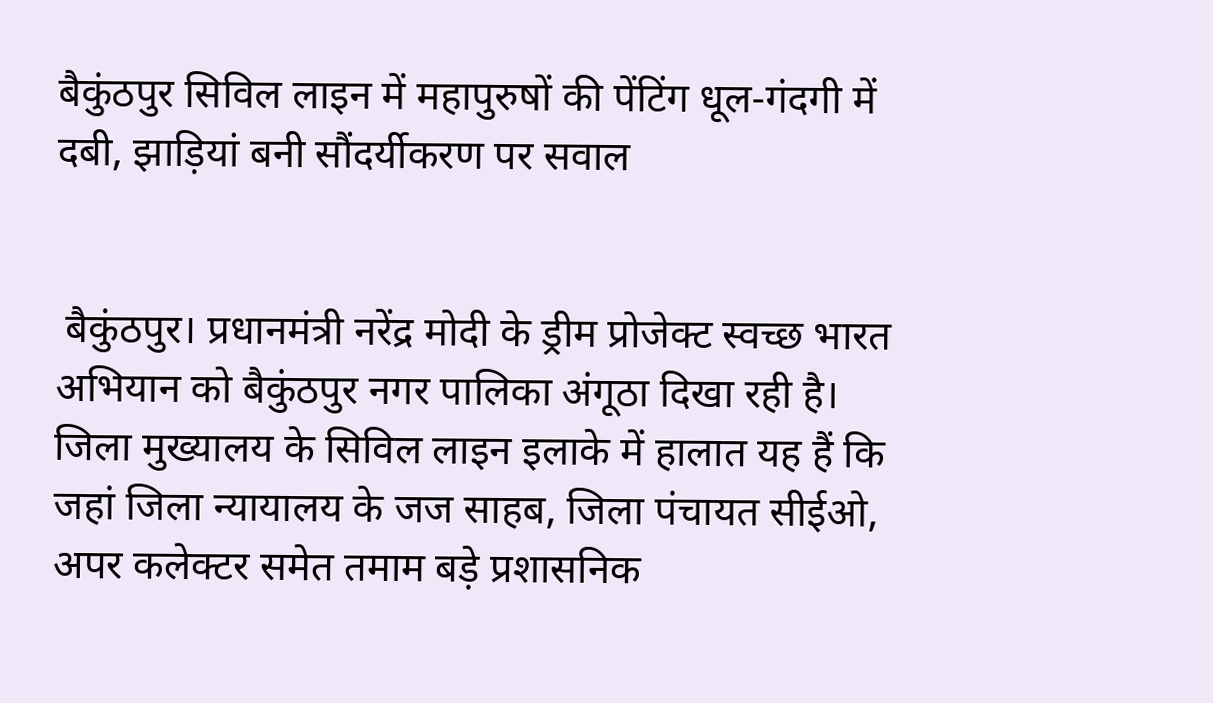बैकुंठपुर सिविल लाइन में महापुरुषों की पेंटिंग धूल-गंदगी में दबी, झाड़ियां बनी सौंदर्यीकरण पर सवाल


 बैकुंठपुर। प्रधानमंत्री नरेंद्र मोदी के ड्रीम प्रोजेक्ट स्वच्छ भारत अभियान को बैकुंठपुर नगर पालिका अंगूठा दिखा रही है। जिला मुख्यालय के सिविल लाइन इलाके में हालात यह हैं कि जहां जिला न्यायालय के जज साहब, जिला पंचायत सीईओ, अपर कलेक्टर समेत तमाम बड़े प्रशासनिक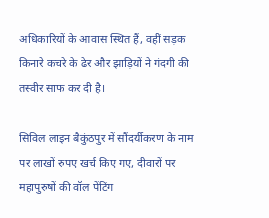अधिकारियों के आवास स्थित हैं, वहीं सड़क किनारे कचरे के ढेर और झाड़ियों ने गंदगी की तस्वीर साफ कर दी है।

सिविल लाइन बैकुंठपुर में सौंदर्यीकरण के नाम पर लाखों रुपए खर्च किए गए, दीवारों पर महापुरुषों की वॉल पेंटिंग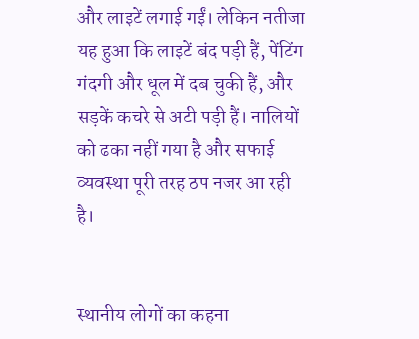और लाइटें लगाई गईं। लेकिन नतीजा यह हुआ कि लाइटें बंद पड़ी हैं, पेंटिंग गंदगी और धूल में दब चुकी हैं, और सड़कें कचरे से अटी पड़ी हैं। नालियों को ढका नहीं गया है और सफाई व्यवस्था पूरी तरह ठप नजर आ रही है।


स्थानीय लोगों का कहना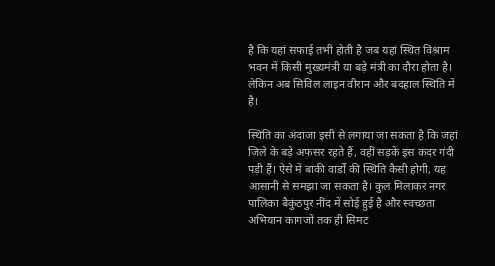है कि यहां सफाई तभी होती है जब यहां स्थित विश्राम भवन में किसी मुख्यमंत्री या बड़े मंत्री का दौरा होता है। लेकिन अब सिविल लाइन वीरान और बदहाल स्थिति में है।

स्थिति का अंदाजा इसी से लगाया जा सकता है कि जहां जिले के बड़े अफसर रहते हैं, वहीं सड़कें इस कदर गंदी पड़ी हैं। ऐसे में बाकी वार्डों की स्थिति कैसी होगी, यह आसानी से समझा जा सकता है। कुल मिलाकर नगर पालिका बैकुंठपुर नींद में सोई हुई है और स्वच्छता अभियान कागजों तक ही सिमट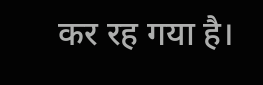कर रह गया है।